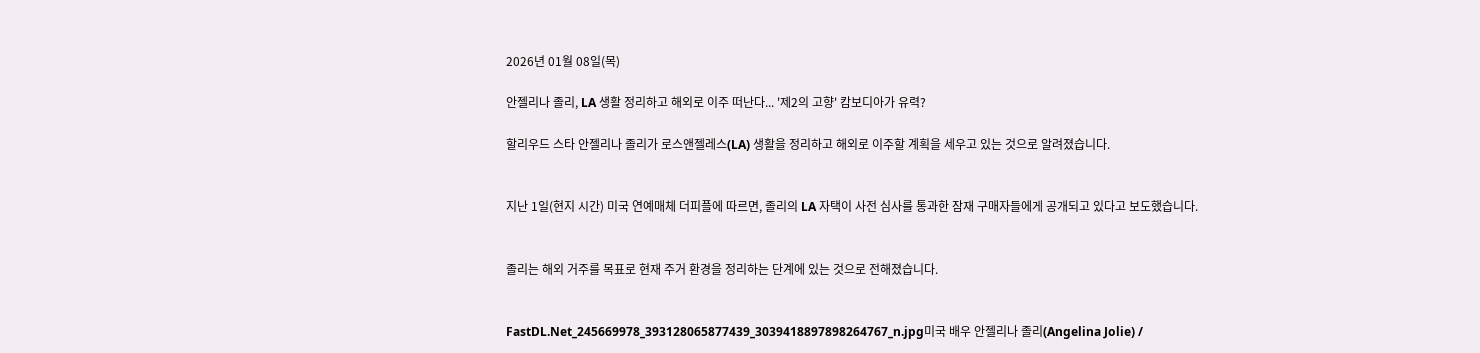2026년 01월 08일(목)

안젤리나 졸리, LA 생활 정리하고 해외로 이주 떠난다... '제2의 고향' 캄보디아가 유력?

할리우드 스타 안젤리나 졸리가 로스앤젤레스(LA) 생활을 정리하고 해외로 이주할 계획을 세우고 있는 것으로 알려졌습니다.


지난 1일(현지 시간) 미국 연예매체 더피플에 따르면, 졸리의 LA 자택이 사전 심사를 통과한 잠재 구매자들에게 공개되고 있다고 보도했습니다.


졸리는 해외 거주를 목표로 현재 주거 환경을 정리하는 단계에 있는 것으로 전해졌습니다.


FastDL.Net_245669978_393128065877439_3039418897898264767_n.jpg미국 배우 안젤리나 졸리(Angelina Jolie) /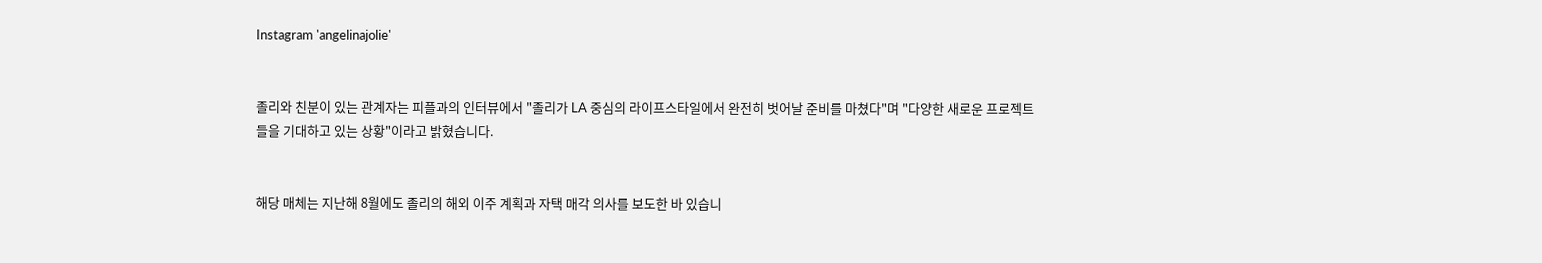Instagram 'angelinajolie'


졸리와 친분이 있는 관계자는 피플과의 인터뷰에서 "졸리가 LA 중심의 라이프스타일에서 완전히 벗어날 준비를 마쳤다"며 "다양한 새로운 프로젝트들을 기대하고 있는 상황"이라고 밝혔습니다.


해당 매체는 지난해 8월에도 졸리의 해외 이주 계획과 자택 매각 의사를 보도한 바 있습니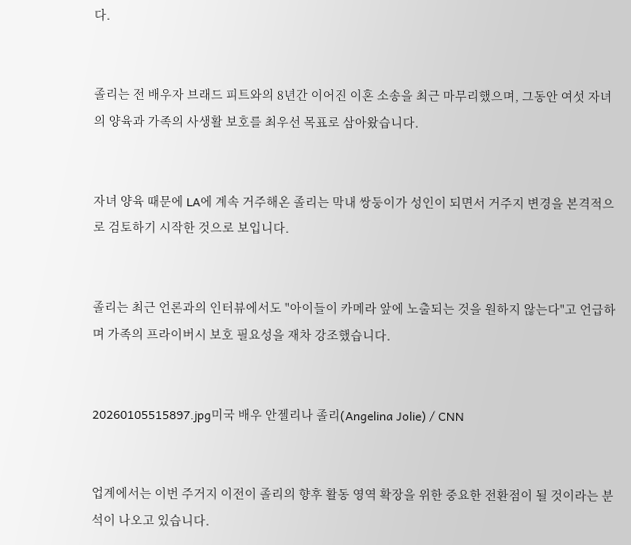다.


졸리는 전 배우자 브래드 피트와의 8년간 이어진 이혼 소송을 최근 마무리했으며, 그동안 여섯 자녀의 양육과 가족의 사생활 보호를 최우선 목표로 삼아왔습니다.


자녀 양육 때문에 LA에 계속 거주해온 졸리는 막내 쌍둥이가 성인이 되면서 거주지 변경을 본격적으로 검토하기 시작한 것으로 보입니다.


졸리는 최근 언론과의 인터뷰에서도 "아이들이 카메라 앞에 노출되는 것을 원하지 않는다"고 언급하며 가족의 프라이버시 보호 필요성을 재차 강조했습니다.


20260105515897.jpg미국 배우 안젤리나 졸리(Angelina Jolie) / CNN


업계에서는 이번 주거지 이전이 졸리의 향후 활동 영역 확장을 위한 중요한 전환점이 될 것이라는 분석이 나오고 있습니다.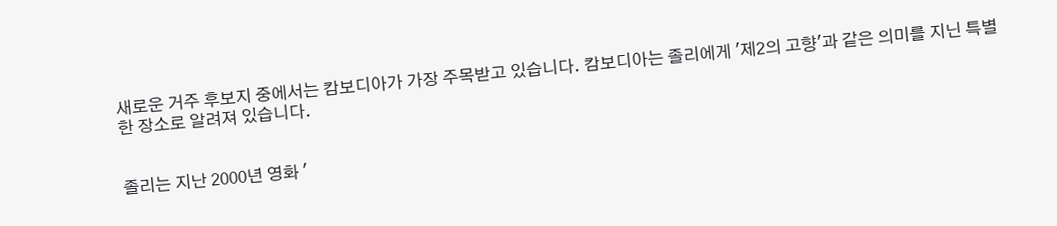새로운 거주 후보지 중에서는 캄보디아가 가장 주목받고 있습니다. 캄보디아는 졸리에게 '제2의 고향'과 같은 의미를 지닌 특별한 장소로 알려져 있습니다.


졸리는 지난 2000년 영화 '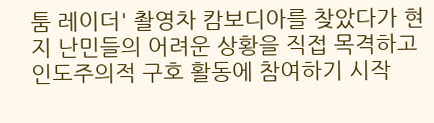툼 레이더' 촬영차 캄보디아를 찾았다가 현지 난민들의 어려운 상황을 직접 목격하고 인도주의적 구호 활동에 참여하기 시작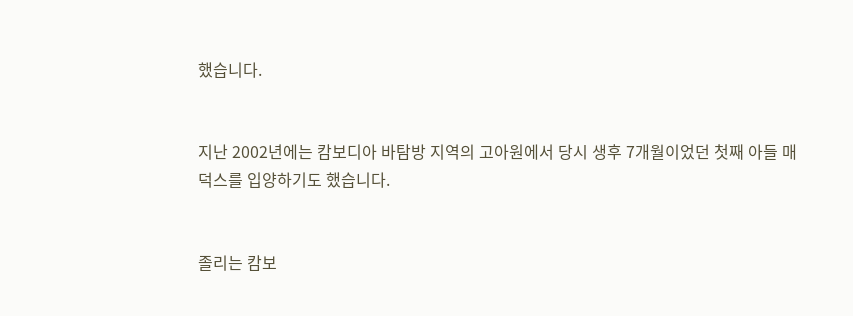했습니다.


지난 2002년에는 캄보디아 바탐방 지역의 고아원에서 당시 생후 7개월이었던 첫째 아들 매덕스를 입양하기도 했습니다.


졸리는 캄보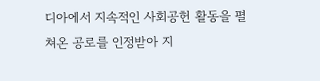디아에서 지속적인 사회공헌 활동을 펼쳐온 공로를 인정받아 지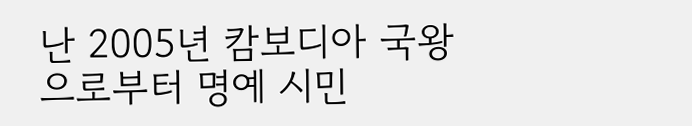난 2005년 캄보디아 국왕으로부터 명예 시민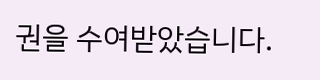권을 수여받았습니다.